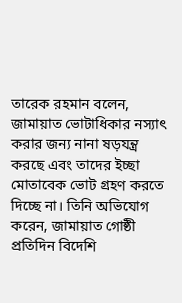তারেক রহমান বলেন, জামায়াত ভোটাধিকার নস্যাৎ করার জন্য নানা ষড়যন্ত্র করছে এবং তাদের ইচ্ছা মোতাবেক ভোট গ্রহণ করতে দিচ্ছে না। তিনি অভিযোগ করেন, জামায়াত গোষ্ঠী প্রতিদিন বিদেশি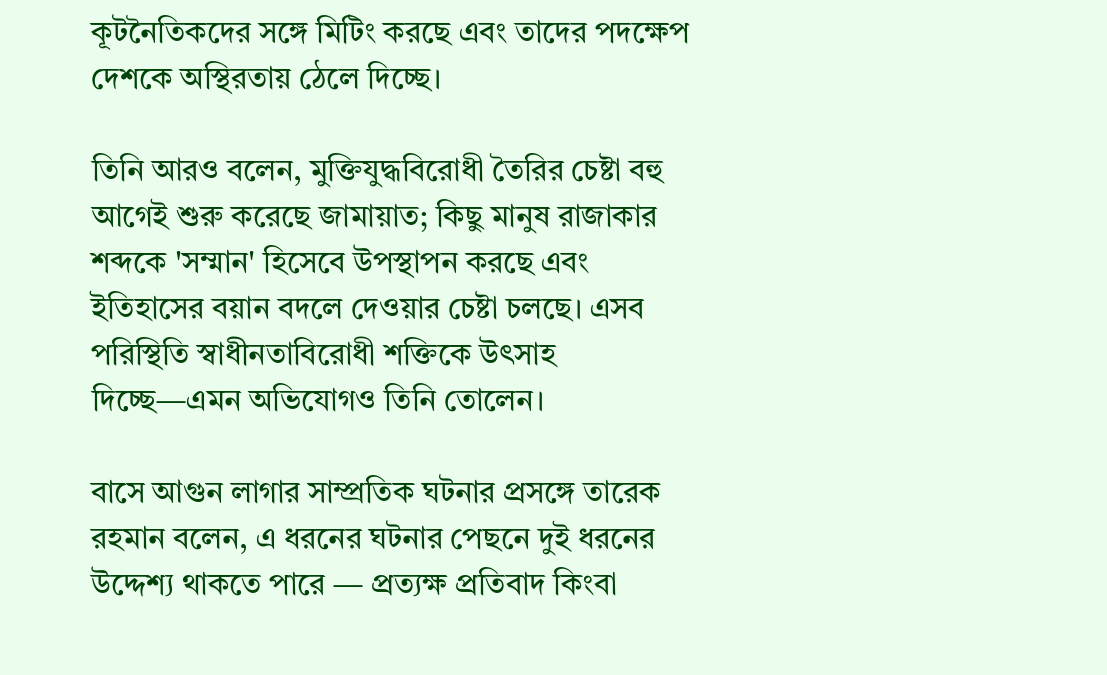কূটনৈতিকদের সঙ্গে মিটিং করছে এবং তাদের পদক্ষেপ দেশকে অস্থিরতায় ঠেলে দিচ্ছে।

তিনি আরও বলেন, মুক্তিযুদ্ধবিরোধী তৈরির চেষ্টা বহু আগেই শুরু করেছে জামায়াত; কিছু মানুষ রাজাকার শব্দকে 'সম্মান' হিসেবে উপস্থাপন করছে এবং ইতিহাসের বয়ান বদলে দেওয়ার চেষ্টা চলছে। এসব পরিস্থিতি স্বাধীনতাবিরোধী শক্তিকে উৎসাহ দিচ্ছে—এমন অভিযোগও তিনি তোলেন।

বাসে আগুন লাগার সাম্প্রতিক ঘটনার প্রসঙ্গে তারেক রহমান বলেন, এ ধরনের ঘটনার পেছনে দুই ধরনের উদ্দেশ্য থাকতে পারে — প্রত্যক্ষ প্রতিবাদ কিংবা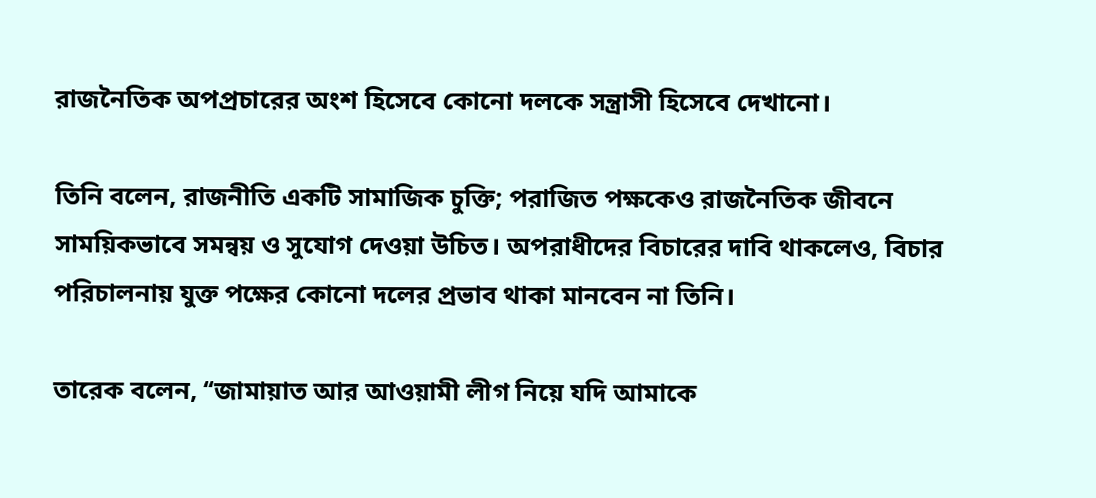রাজনৈতিক অপপ্রচারের অংশ হিসেবে কোনো দলকে সন্ত্রাসী হিসেবে দেখানো।

তিনি বলেন, রাজনীতি একটি সামাজিক চুক্তি; পরাজিত পক্ষকেও রাজনৈতিক জীবনে সাময়িকভাবে সমন্বয় ও সুযোগ দেওয়া উচিত। অপরাধীদের বিচারের দাবি থাকলেও, বিচার পরিচালনায় যুক্ত পক্ষের কোনো দলের প্রভাব থাকা মানবেন না তিনি।

তারেক বলেন, ‘‘জামায়াত আর আওয়ামী লীগ নিয়ে যদি আমাকে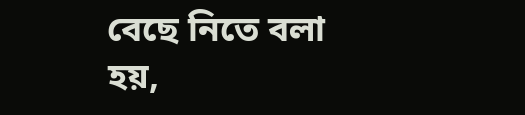বেছে নিতে বলা হয়,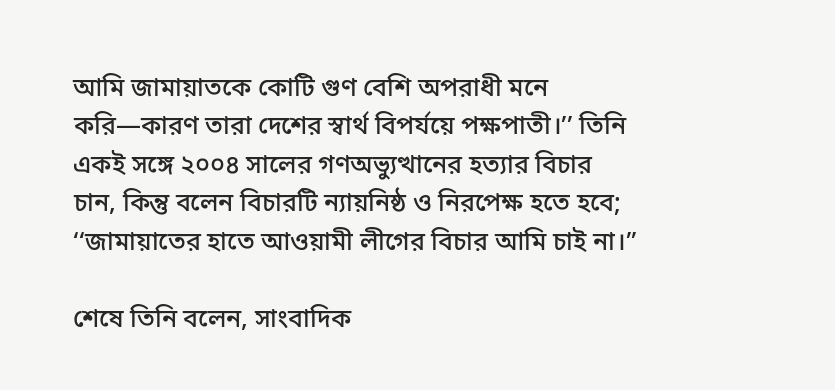আমি জামায়াতকে কোটি গুণ বেশি অপরাধী মনে করি—কারণ তারা দেশের স্বার্থ বিপর্যয়ে পক্ষপাতী।’’ তিনি একই সঙ্গে ২০০৪ সালের গণঅভ্যুত্থানের হত্যার বিচার চান, কিন্তু বলেন বিচারটি ন্যায়নিষ্ঠ ও নিরপেক্ষ হতে হবে; ‘‘জামায়াতের হাতে আওয়ামী লীগের বিচার আমি চাই না।’’

শেষে তিনি বলেন, সাংবাদিক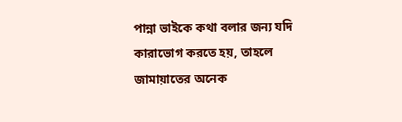পান্না ভাইকে কথা বলার জন্য যদি কারাভোগ করতে হয়, তাহলে জামায়াতের অনেক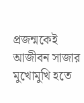প্রজন্মকেই আজীবন সাজার মুখোমুখি হতে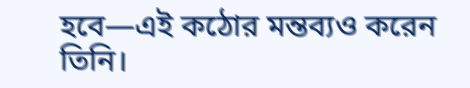হবে—এই কঠোর মন্তব্যও করেন তিনি।